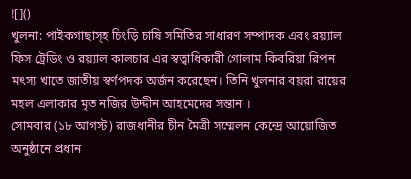![]()
খুলনা: পাইকগাছাস্হ চিংড়ি চাষি সমিতির সাধারণ সম্পাদক এবং রয়্যাল ফিস ট্রেডিং ও রয়্যাল কালচার এর স্বত্বাধিকারী গোলাম কিবরিয়া রিপন মৎস্য খাতে জাতীয় স্বর্ণপদক অর্জন করেছেন। তিনি খুলনার বয়রা রায়ের মহল এলাকার মৃত নজির উদ্দীন আহমেদের সন্তান ।
সোমবার (১৮ আগস্ট) রাজধানীর চীন মৈত্রী সম্মেলন কেন্দ্রে আয়োজিত অনুষ্ঠানে প্রধান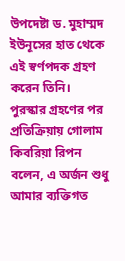উপদেষ্টা ড. মুহাম্মদ ইউনূসের হাত থেকে এই স্বর্ণপদক গ্রহণ করেন তিনি।
পুরস্কার গ্রহণের পর প্রতিক্রিয়ায় গোলাম কিবরিয়া রিপন বলেন, এ অর্জন শুধু আমার ব্যক্তিগত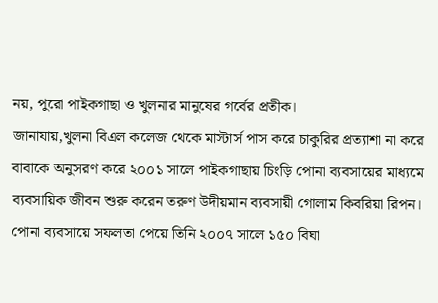নয়, পুরো পাইকগাছা ও খুলনার মানুষের গর্বের প্রতীক।
জানাযায়,খুলনা বিএল কলেজ থেকে মাস্টার্স পাস করে চাকুরির প্রত্যাশা না করে বাবাকে অনুসরণ করে ২০০১ সালে পাইকগাছায় চিংড়ি পোনা ব্যবসায়ের মাধ্যমে ব্যবসায়িক জীবন শুরু করেন তরুণ উদীয়মান ব্যবসায়ী গোলাম কিবরিয়া রিপন। পোনা ব্যবসায়ে সফলতা পেয়ে তিনি ২০০৭ সালে ১৫০ বিঘা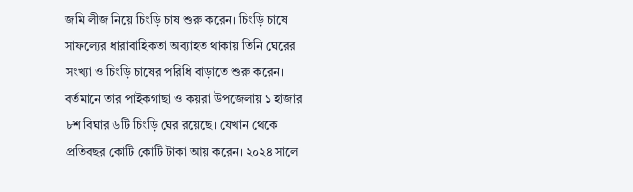জমি লীজ নিয়ে চিংড়ি চাষ শুরু করেন। চিংড়ি চাষে সাফল্যের ধারাবাহিকতা অব্যাহত থাকায় তিনি ঘেরের সংখ্যা ও চিংড়ি চাষের পরিধি বাড়াতে শুরু করেন। বর্তমানে তার পাইকগাছা ও কয়রা উপজেলায় ১ হাজার ৮শ বিঘার ৬টি চিংড়ি ঘের রয়েছে। যেখান থেকে প্রতিবছর কোটি কোটি টাকা আয় করেন। ২০২৪ সালে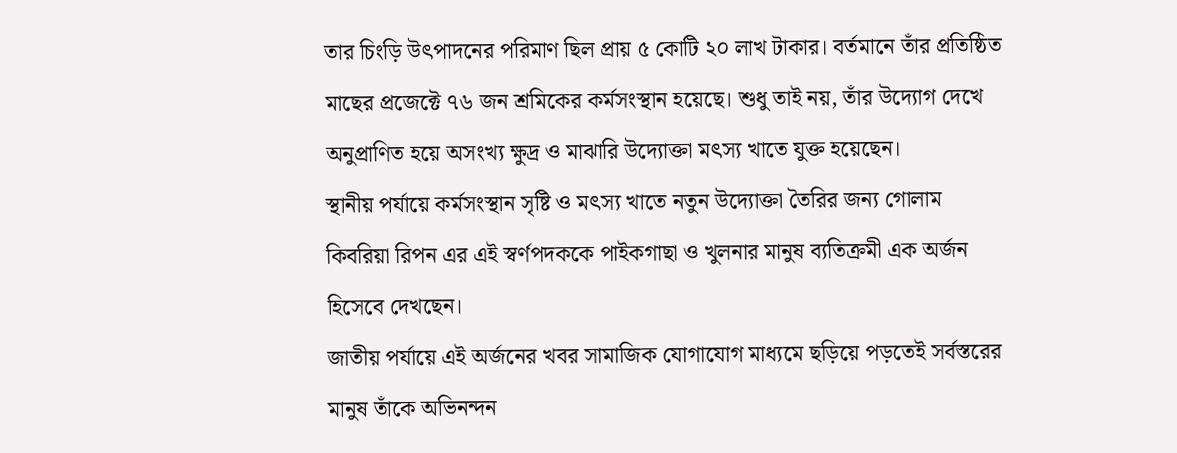তার চিংড়ি উৎপাদনের পরিমাণ ছিল প্রায় ৫ কোটি ২০ লাখ টাকার। বর্তমানে তাঁর প্রতিষ্ঠিত মাছের প্রজেক্টে ৭৬ জন শ্রমিকের কর্মসংস্থান হয়েছে। শুধু তাই নয়, তাঁর উদ্যোগ দেখে অনুপ্রাণিত হয়ে অসংখ্য ক্ষুদ্র ও মাঝারি উদ্যোক্তা মৎস্য খাতে যুক্ত হয়েছেন।
স্থানীয় পর্যায়ে কর্মসংস্থান সৃষ্টি ও মৎস্য খাতে নতুন উদ্যোক্তা তৈরির জন্য গোলাম কিবরিয়া রিপন এর এই স্বর্ণপদককে পাইকগাছা ও খুলনার মানুষ ব্যতিক্রমী এক অর্জন হিসেবে দেখছেন।
জাতীয় পর্যায়ে এই অর্জনের খবর সামাজিক যোগাযোগ মাধ্যমে ছড়িয়ে পড়তেই সর্বস্তরের মানুষ তাঁকে অভিনন্দন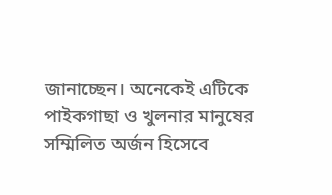জানাচ্ছেন। অনেকেই এটিকে পাইকগাছা ও খুলনার মানুষের সম্মিলিত অর্জন হিসেবে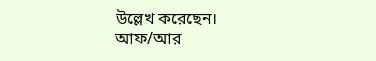উল্লেখ করেছেন।
আফ/আর